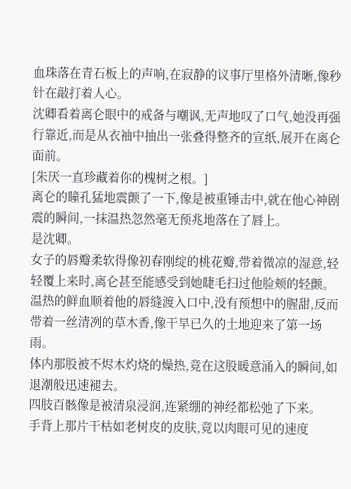血珠落在青石板上的声响,在寂静的议事厅里格外清晰,像秒针在敲打着人心。
沈卿看着离仑眼中的戒备与嘲讽,无声地叹了口气,她没再强行靠近,而是从衣袖中抽出一张叠得整齐的宣纸,展开在离仑面前。
[朱厌一直珍藏着你的槐树之根。]
离仑的瞳孔猛地震颤了一下,像是被重锤击中,就在他心神剧震的瞬间,一抹温热忽然毫无预兆地落在了唇上。
是沈卿。
女子的唇瓣柔软得像初春刚绽的桃花瓣,带着微凉的湿意,轻轻覆上来时,离仑甚至能感受到她睫毛扫过他脸颊的轻颤。
温热的鲜血顺着他的唇缝渡入口中,没有预想中的腥甜,反而带着一丝清冽的草木香,像干旱已久的土地迎来了第一场雨。
体内那股被不烬木灼烧的燥热,竟在这股暖意涌入的瞬间,如退潮般迅速褪去。
四肢百骸像是被清泉浸润,连紧绷的神经都松弛了下来。
手背上那片干枯如老树皮的皮肤,竟以肉眼可见的速度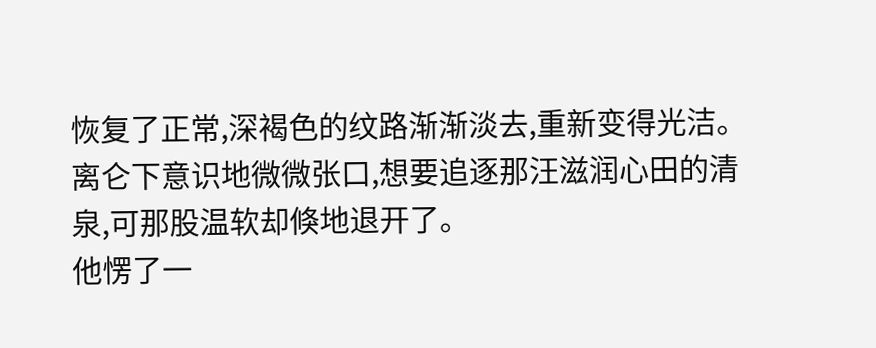恢复了正常,深褐色的纹路渐渐淡去,重新变得光洁。
离仑下意识地微微张口,想要追逐那汪滋润心田的清泉,可那股温软却倏地退开了。
他愣了一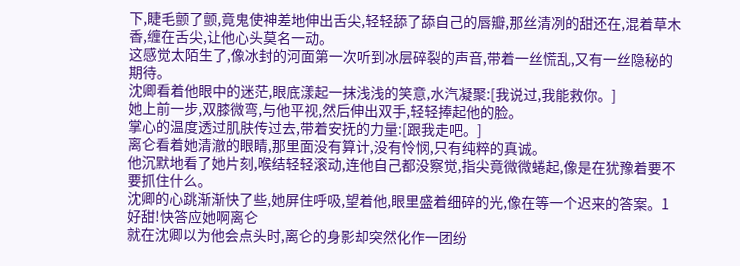下,睫毛颤了颤,竟鬼使神差地伸出舌尖,轻轻舔了舔自己的唇瓣,那丝清冽的甜还在,混着草木香,缠在舌尖,让他心头莫名一动。
这感觉太陌生了,像冰封的河面第一次听到冰层碎裂的声音,带着一丝慌乱,又有一丝隐秘的期待。
沈卿看着他眼中的迷茫,眼底漾起一抹浅浅的笑意,水汽凝聚:[我说过,我能救你。]
她上前一步,双膝微弯,与他平视,然后伸出双手,轻轻捧起他的脸。
掌心的温度透过肌肤传过去,带着安抚的力量:[跟我走吧。]
离仑看着她清澈的眼睛,那里面没有算计,没有怜悯,只有纯粹的真诚。
他沉默地看了她片刻,喉结轻轻滚动,连他自己都没察觉,指尖竟微微蜷起,像是在犹豫着要不要抓住什么。
沈卿的心跳渐渐快了些,她屏住呼吸,望着他,眼里盛着细碎的光,像在等一个迟来的答案。1
好甜!快答应她啊离仑
就在沈卿以为他会点头时,离仑的身影却突然化作一团纷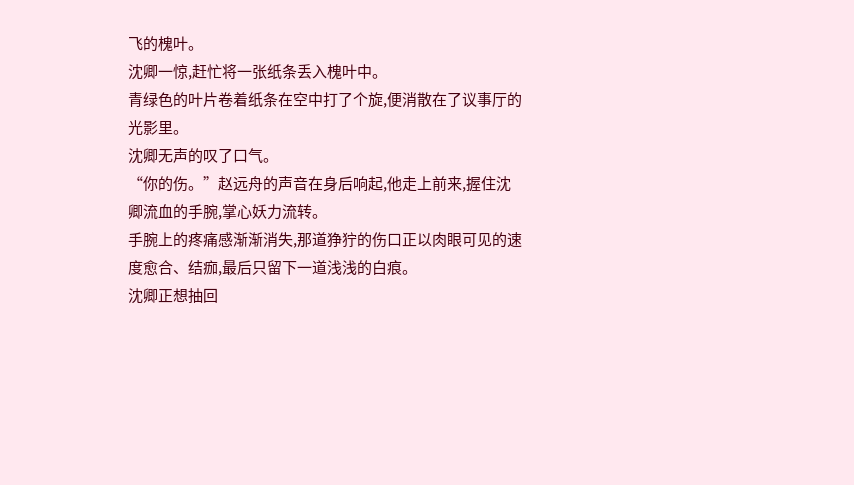飞的槐叶。
沈卿一惊,赶忙将一张纸条丢入槐叶中。
青绿色的叶片卷着纸条在空中打了个旋,便消散在了议事厅的光影里。
沈卿无声的叹了口气。
“你的伤。”赵远舟的声音在身后响起,他走上前来,握住沈卿流血的手腕,掌心妖力流转。
手腕上的疼痛感渐渐消失,那道狰狞的伤口正以肉眼可见的速度愈合、结痂,最后只留下一道浅浅的白痕。
沈卿正想抽回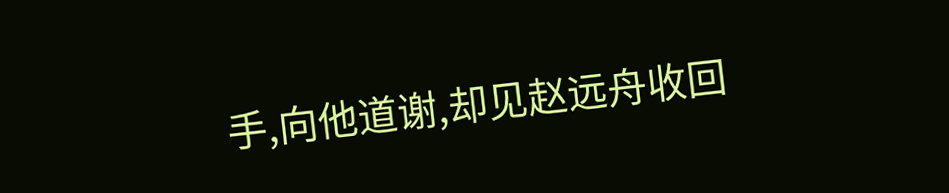手,向他道谢,却见赵远舟收回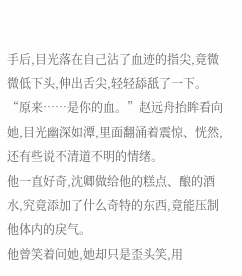手后,目光落在自己沾了血迹的指尖,竟微微低下头,伸出舌尖,轻轻舔舐了一下。
“原来……是你的血。”赵远舟抬眸看向她,目光幽深如潭,里面翻涌着震惊、恍然,还有些说不清道不明的情绪。
他一直好奇,沈卿做给他的糕点、酿的酒水,究竟添加了什么奇特的东西,竟能压制他体内的戾气。
他曾笑着问她,她却只是歪头笑,用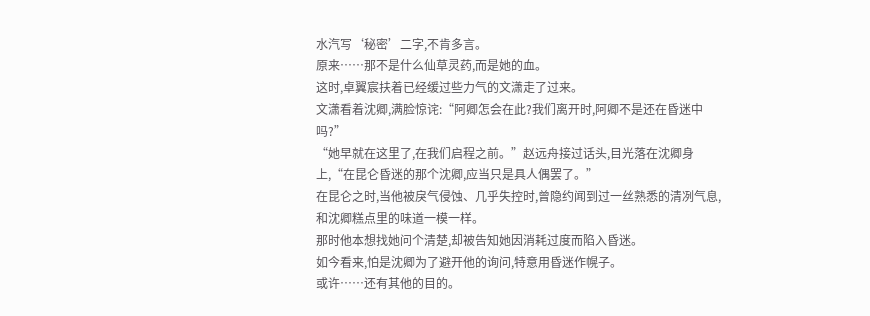水汽写‘秘密’二字,不肯多言。
原来……那不是什么仙草灵药,而是她的血。
这时,卓翼宸扶着已经缓过些力气的文潇走了过来。
文潇看着沈卿,满脸惊诧:“阿卿怎会在此?我们离开时,阿卿不是还在昏迷中吗?”
“她早就在这里了,在我们启程之前。”赵远舟接过话头,目光落在沈卿身上,“在昆仑昏迷的那个沈卿,应当只是具人偶罢了。”
在昆仑之时,当他被戾气侵蚀、几乎失控时,曾隐约闻到过一丝熟悉的清冽气息,和沈卿糕点里的味道一模一样。
那时他本想找她问个清楚,却被告知她因消耗过度而陷入昏迷。
如今看来,怕是沈卿为了避开他的询问,特意用昏迷作幌子。
或许……还有其他的目的。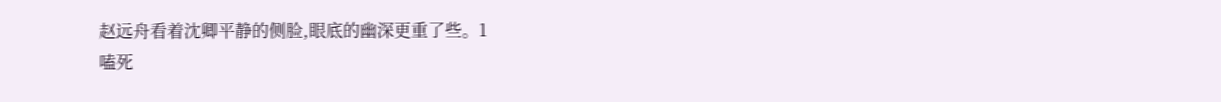赵远舟看着沈卿平静的侧脸,眼底的幽深更重了些。1
嗑死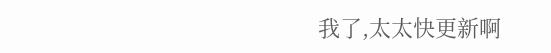我了,太太快更新啊